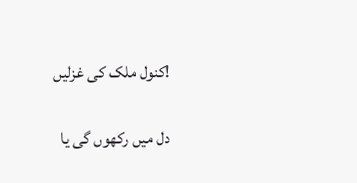!کنول ملک کی غزلیں

دل میں رکھوں گی یا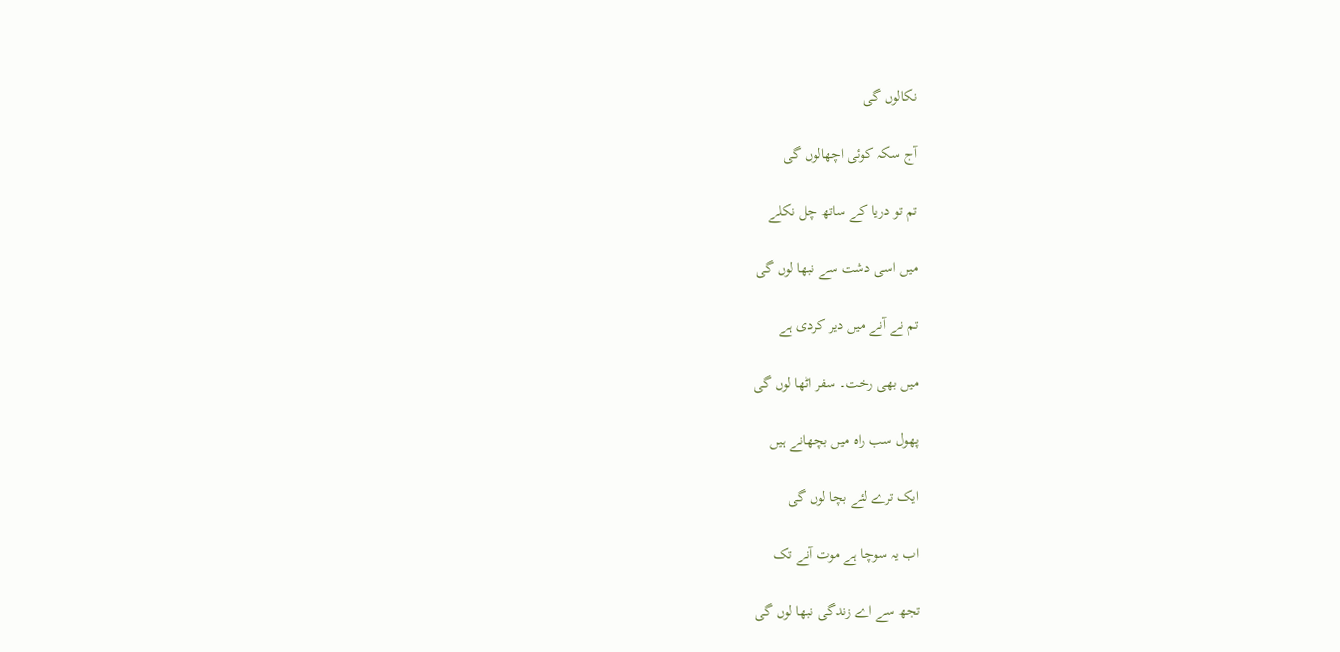نکالوں گی

آج سکہ کوئی اچھالوں گی

تم تو دریا کے ساتھ چل نکلے

میں اسی دشت سے نبھا لوں گی

تم نے آنے میں دیر کردی ہے

میں بھی رخت۔ سفر اٹھا لوں گی

پھول سب راہ میں بچھانے ہیں

ایک ترے لئے بچا لوں گی

اب یہ سوچا ہے موت آنے تک

تجھ سے اے زندگی نبھا لوں گی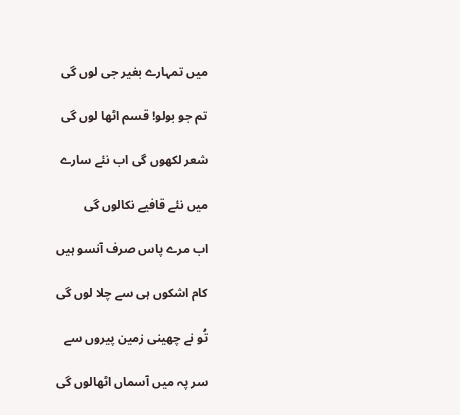میں تمہارے بغیر جی لوں گی

تم جو بولو! قسم اٹھا لوں گی

شعر لکھوں گی اب نئے سارے

میں نئے قافیے نکالوں گی

اب مرے پاس صرف آنسو ہیں

کام اشکوں ہی سے چلا لوں گی

تُو نے چھینی زمین پیروں سے

سر پہ میں آسماں اٹھالوں گی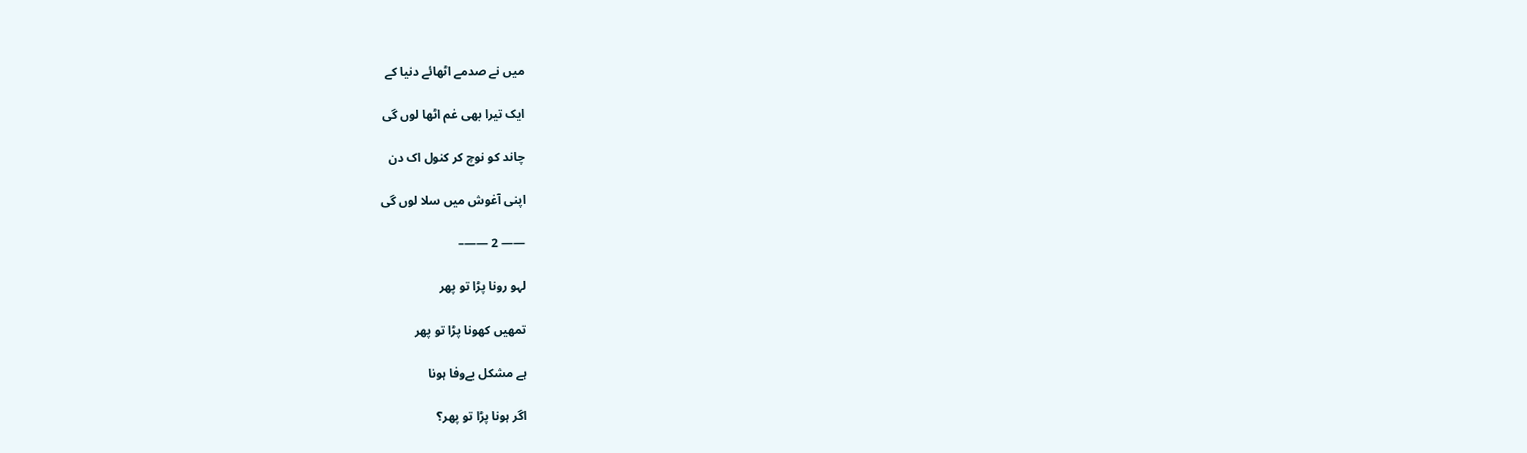میں نے صدمے اٹھائے دنیا کے

ایک تیرا بھی غم اٹھا لوں گی

چاند کو نوچ کر کنول اک دن

اپنی آغوش میں سلا لوں گی

—— 2 ——–

لہو رونا پڑا تو پھر

تمهیں کھونا پڑا تو پھر

ہے مشکل بےوفا ہونا

اگر ہونا پڑا تو پھر؟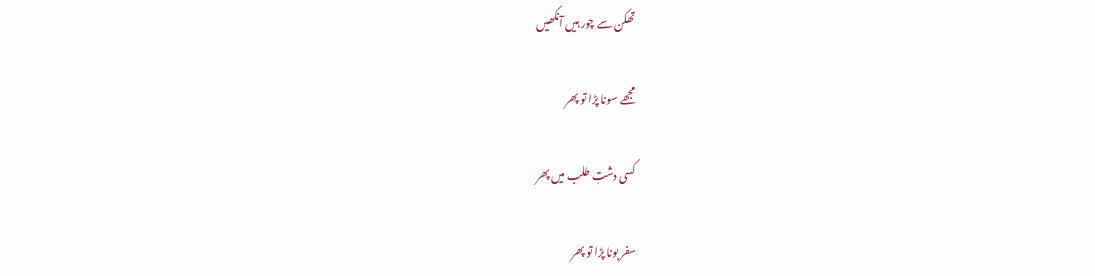تھکن سے چور ہیں آنکھیں

مجھے سونا پڑا تو پھر

کسی دشتِ طلب میں پھر

سفر بونا پڑا تو پھر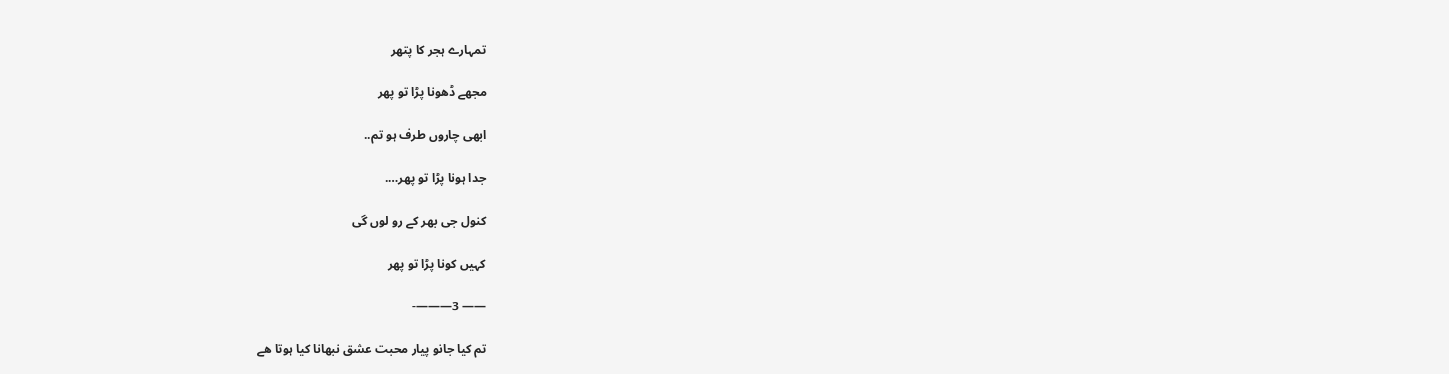تمہارے ہجر کا پتھر

مجھے ڈھونا پڑا تو پھر

ابھی چاروں طرف ہو تم..

جدا ہونا پڑا تو پھر….

کنول جی بھر کے رو لوں گی

کہیں کونا پڑا تو پھر

—— 3———-

تم کیا جانو پیار محبت عشق نبھانا کیا ہوتا ھے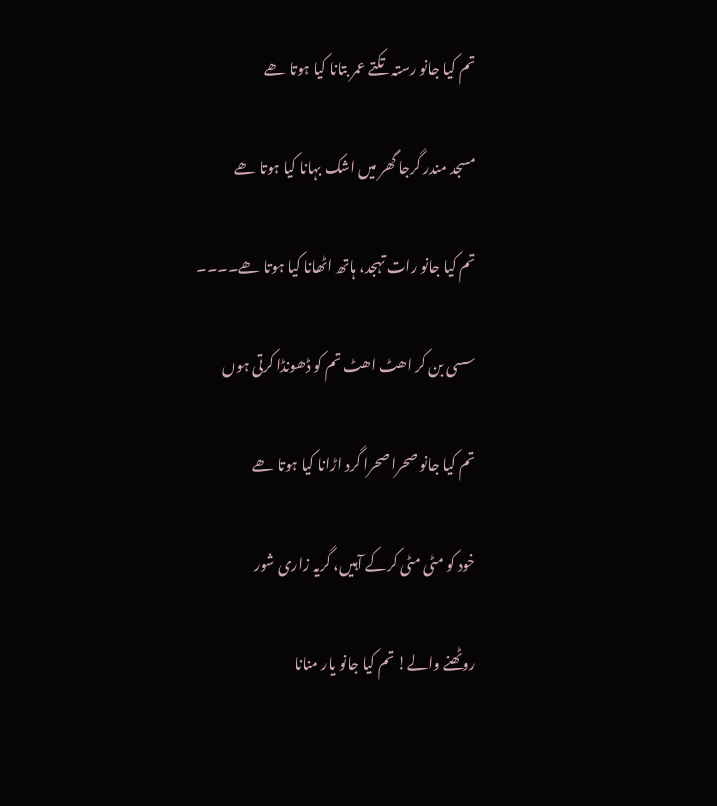تم کیا جانو رستہ تکتے عمر بتانا کیا ہوتا ھے

مسجد مندر گرجا گھر میں اشک بہانا کیا ہوتا ھے

تم کیا جانو رات تہجد، ہاتھ اٹھانا کیا ہوتا ھے۔۔۔۔

سسی بن کر اھٹ اھٹ تم کو ڈھونڈا کرتی ہوں

تم کیا جانو صحرا صحرا گرد اڑانا کیا ہوتا ھے

خود کو مٹی مٹی کرکے آہیں، گریہ زاری شور

روٹھنے والے! تم کیا جانو یار منانا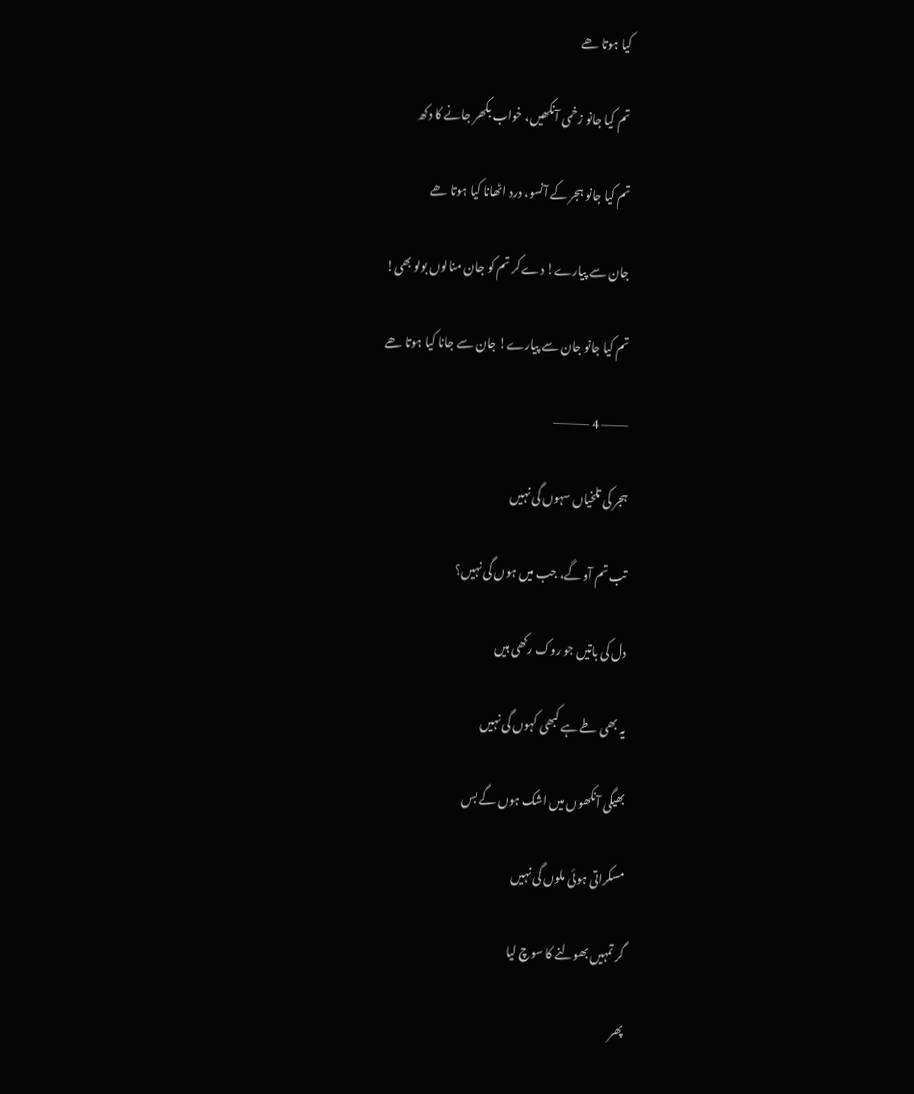کیا ہوتا ھے

تم کیا جانو زخمی آنکھیں، خواب بکھر جانے کا دکھ

تم کیا جانو ہجر کے آنسو، درد اٹھانا کیا ہوتا ھے

جان سے پیارے! دے کر تم کو جان منالوں بولو بھی!

تم کیا جانو جان سے پیارے! جان سے جانا کیا ہوتا ھے

——— 4 ————

ہجر کی تلخیاں سہوں گی نہیں

تب تم آو گے، جب میں ہوں گی نہیں؟

دل کی باتیں جو روک رکھی ہیں

یہ بھی طے ہے کبھی کہوں گی نہیں

بھیگی آنکھوں میں اشک ہوں گے بس

مسکراتی ہوئی ملوں گی نہیں

گر تمہیں بھولنے کا سوچ لیا

پھر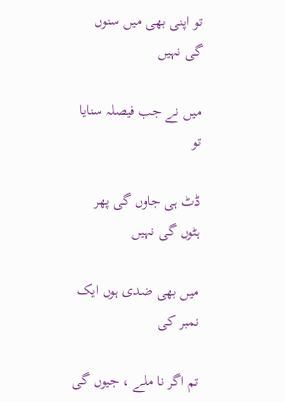تو اپنی بھی میں سنوں گی نہیں

میں نے جب فیصلہ سنایا تو

ڈٹ ہی جاوں گی پھر ہٹوں گی نہیں

میں بھی ضدی ہوں ایک نمبر کی

تم اگر نا ملے ، جیوں گی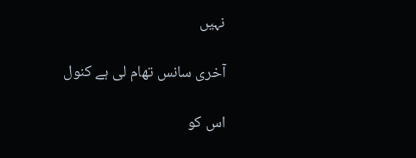نہیں

آخری سانس تھام لی ہے کنول

اس کو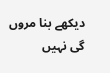دیکھے بنا مروں گی نہیں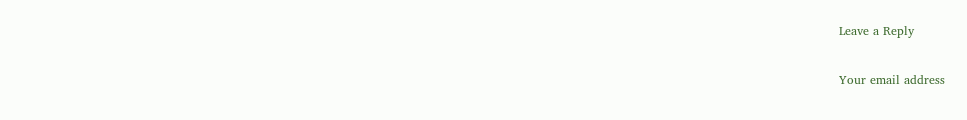Leave a Reply

Your email address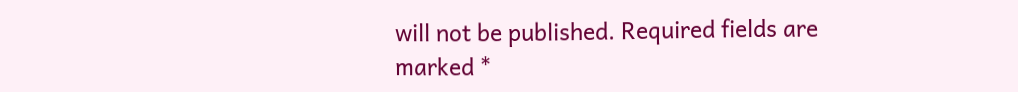will not be published. Required fields are marked *